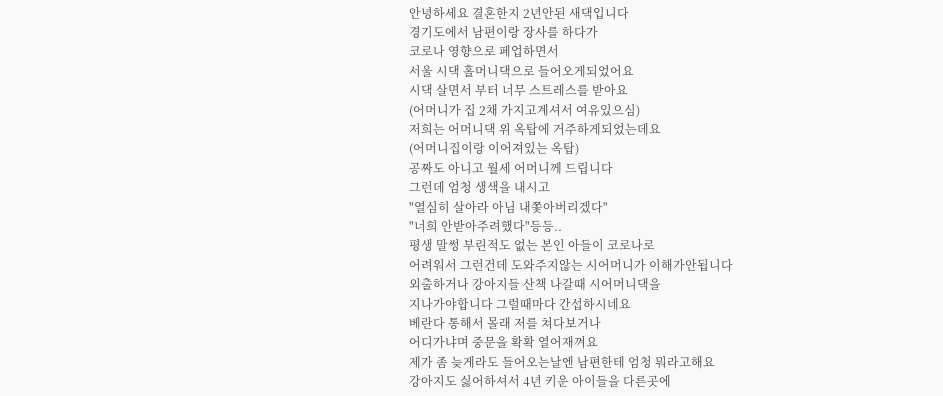안녕하세요 결혼한지 2년안된 새댁입니다
경기도에서 남편이랑 장사를 하다가
코로나 영향으로 페업하면서
서울 시댁 홀머니댁으로 들어오게되었어요
시댁 살면서 부터 너무 스트레스를 받아요
(어머니가 집 2채 가지고계셔서 여유있으심)
저희는 어머니댁 위 옥탑에 거주하게되었는데요
(어머니집이랑 이어져있는 옥탑)
공짜도 아니고 월세 어머니께 드립니다
그런데 엄청 생색을 내시고
"열심히 살아라 아님 내쫓아버리겠다"
"너희 안받아주려했다"등등..
평생 말썽 부린적도 없는 본인 아들이 코로나로
어려워서 그런건데 도와주지않는 시어머니가 이해가안됩니다
외출하거나 강아지들 산책 나갈때 시어머니댁을
지나가야합니다 그럴때마다 간섭하시네요
베란다 통해서 몰래 저를 쳐다보거나
어디가냐며 중문을 확확 열어재껴요
제가 좀 늦게라도 들어오는날엔 남편한테 엄청 뭐라고해요
강아지도 싫어하셔서 4년 키운 아이들을 다른곳에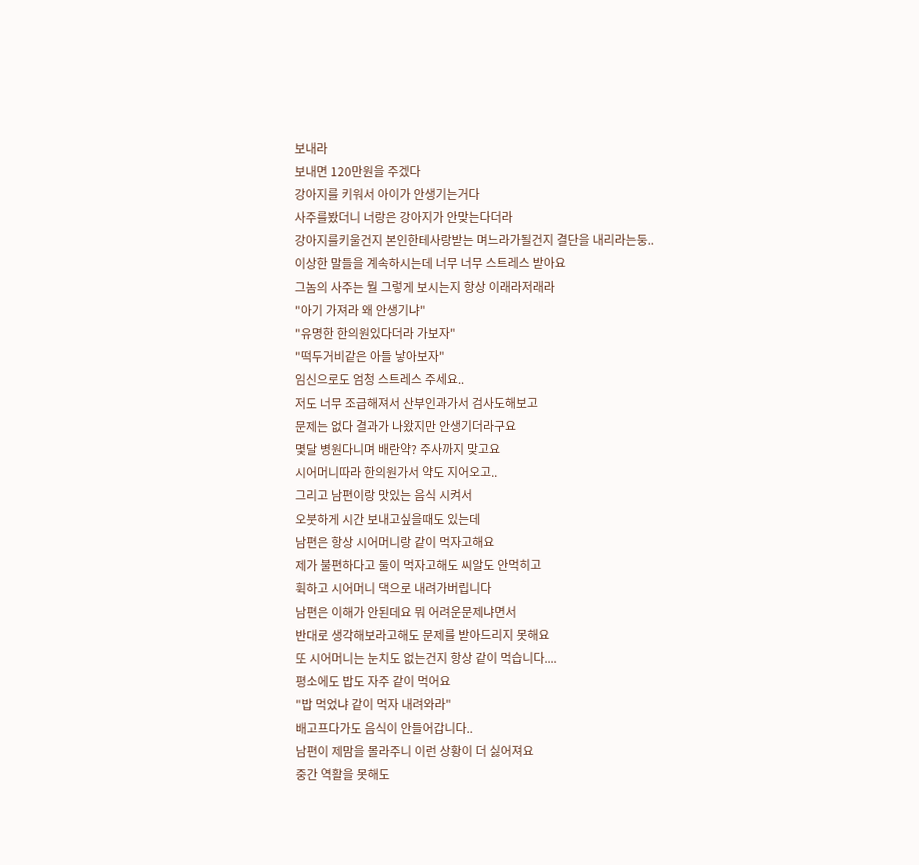보내라
보내면 120만원을 주겠다
강아지를 키워서 아이가 안생기는거다
사주를봤더니 너랑은 강아지가 안맞는다더라
강아지를키울건지 본인한테사랑받는 며느라가될건지 결단을 내리라는둥..
이상한 말들을 계속하시는데 너무 너무 스트레스 받아요
그놈의 사주는 뭘 그렇게 보시는지 항상 이래라저래라
"아기 가져라 왜 안생기냐"
"유명한 한의원있다더라 가보자"
"떡두거비같은 아들 낳아보자"
임신으로도 엄청 스트레스 주세요..
저도 너무 조급해져서 산부인과가서 검사도해보고
문제는 없다 결과가 나왔지만 안생기더라구요
몇달 병원다니며 배란약? 주사까지 맞고요
시어머니따라 한의원가서 약도 지어오고..
그리고 남편이랑 맛있는 음식 시켜서
오붓하게 시간 보내고싶을때도 있는데
남편은 항상 시어머니랑 같이 먹자고해요
제가 불편하다고 둘이 먹자고해도 씨알도 안먹히고
휙하고 시어머니 댁으로 내려가버립니다
남편은 이해가 안된데요 뭐 어려운문제냐면서
반대로 생각해보라고해도 문제를 받아드리지 못해요
또 시어머니는 눈치도 없는건지 항상 같이 먹습니다....
평소에도 밥도 자주 같이 먹어요
"밥 먹었냐 같이 먹자 내려와라"
배고프다가도 음식이 안들어갑니다..
남편이 제맘을 몰라주니 이런 상황이 더 싫어져요
중간 역활을 못해도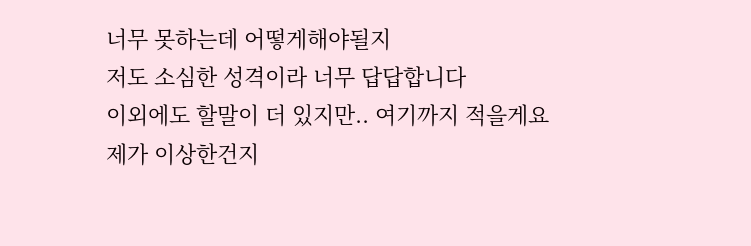너무 못하는데 어떻게해야될지
저도 소심한 성격이라 너무 답답합니다
이외에도 할말이 더 있지만.. 여기까지 적을게요
제가 이상한건지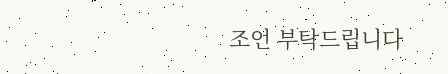조언 부탁드립니다